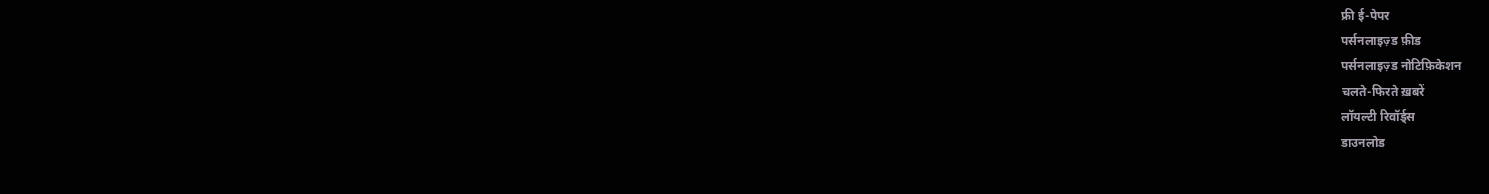फ्री ई-पेपर
पर्सनलाइज़्ड फ़ीड
पर्सनलाइज़्ड नोटिफ़िकेशन
चलते-फिरते ख़बरें
लॉयल्टी रिवॉर्ड्स
डाउनलोड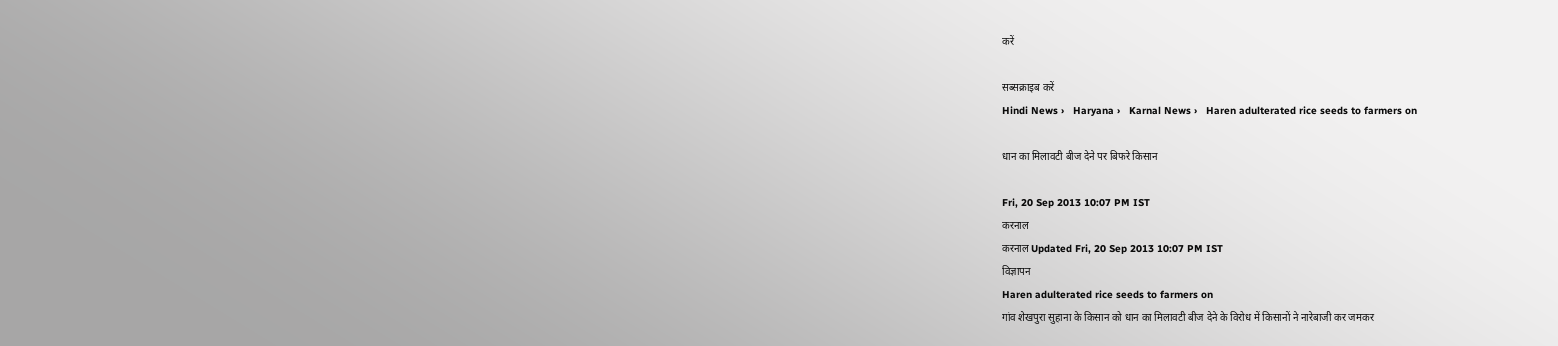करें

सब्सक्राइब करें
Hindi News ›   Haryana ›   Karnal News ›   Haren adulterated rice seeds to farmers on

धान का मिलावटी बीज देने पर बिफरे किसान

Fri, 20 Sep 2013 10:07 PM IST
करनाल
करनाल Updated Fri, 20 Sep 2013 10:07 PM IST
विज्ञापन
Haren adulterated rice seeds to farmers on
गांव शेखपुरा सुहाना के किसान को धान का मिलावटी बीज देने के विरोध में किसानों ने नारेबाजी कर जमकर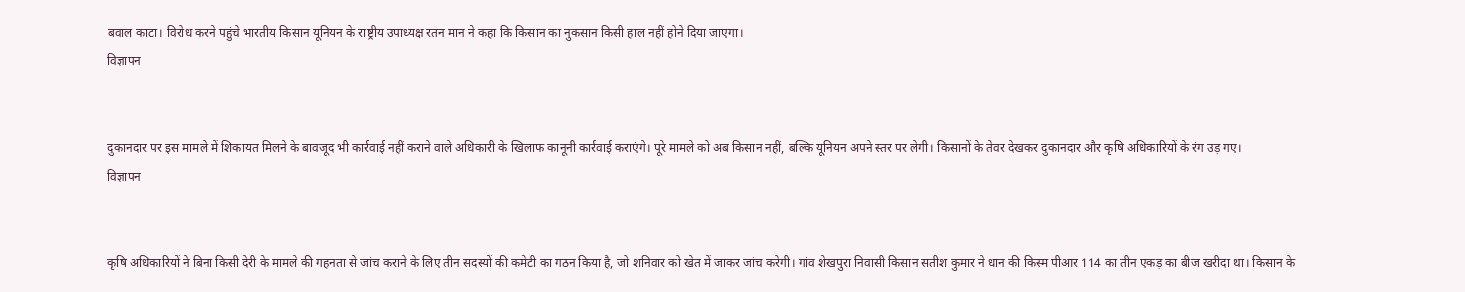बवाल काटा। विरोध करने पहुंचे भारतीय किसान यूनियन के राष्ट्रीय उपाध्यक्ष रतन मान ने कहा कि किसान का नुकसान किसी हाल नहीं होने दिया जाएगा।
विज्ञापन


दुकानदार पर इस मामले में शिकायत मिलने के बावजूद भी कार्रवाई नहीं कराने वाले अधिकारी के खिलाफ कानूनी कार्रवाई कराएंगे। पूरे मामले को अब किसान नहीं, बल्कि यूनियन अपने स्तर पर लेगी। किसानों के तेवर देखकर दुकानदार और कृषि अधिकारियों के रंग उड़ गए।
विज्ञापन


कृषि अधिकारियों ने बिना किसी देरी के मामले की गहनता से जांच कराने के लिए तीन सदस्यों की कमेटी का गठन किया है, जो शनिवार को खेत में जाकर जांच करेगी। गांव शेखपुरा निवासी किसान सतीश कुमार ने धान की किस्म पीआर 114 का तीन एकड़ का बीज खरीदा था। किसान के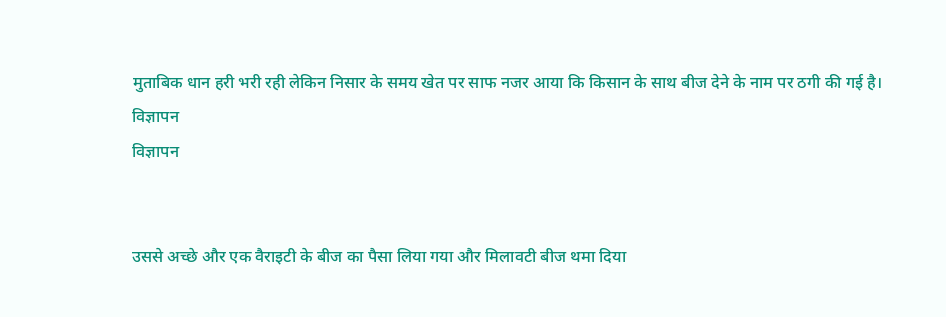मुताबिक धान हरी भरी रही लेकिन निसार के समय खेत पर साफ नजर आया कि किसान के साथ बीज देने के नाम पर ठगी की गई है।
विज्ञापन
विज्ञापन


उससे अच्छे और एक वैराइटी के बीज का पैसा लिया गया और मिलावटी बीज थमा दिया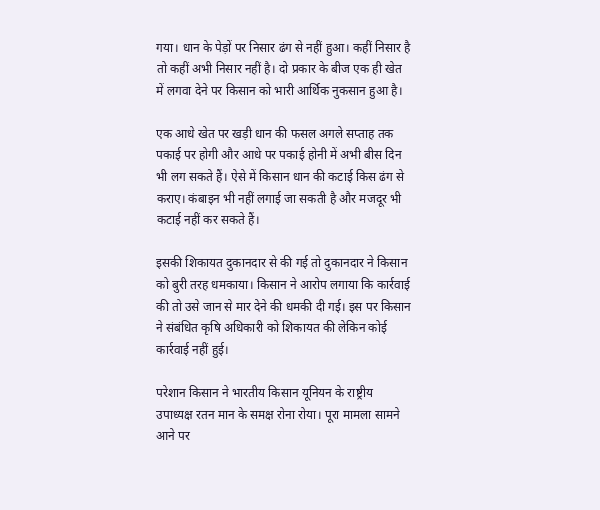गया। धान के पेड़ों पर निसार ढंग से नहीं हुआ। कहीं निसार है तो कहीं अभी निसार नहीं है। दो प्रकार के बीज एक ही खेत में लगवा देने पर किसान को भारी आर्थिक नुकसान हुआ है।

एक आधे खेत पर खड़ी धान की फसल अगले सप्ताह तक पकाई पर होगी और आधे पर पकाई होनी में अभी बीस दिन भी लग सकते हैं। ऐसे में किसान धान की कटाई किस ढंग से कराए। कंबाइन भी नहीं लगाई जा सकती है और मजदूर भी कटाई नहीं कर सकते हैं।

इसकी शिकायत दुकानदार से की गई तो दुकानदार ने किसान को बुरी तरह धमकाया। किसान ने आरोप लगाया कि कार्रवाई की तो उसे जान से मार देने की धमकी दी गई। इस पर किसान ने संबंधित कृषि अधिकारी को शिकायत की लेकिन कोई कार्रवाई नहीं हुई।

परेशान किसान ने भारतीय किसान यूनियन के राष्ट्रीय उपाध्यक्ष रतन मान के समक्ष रोना रोया। पूरा मामला सामने आने पर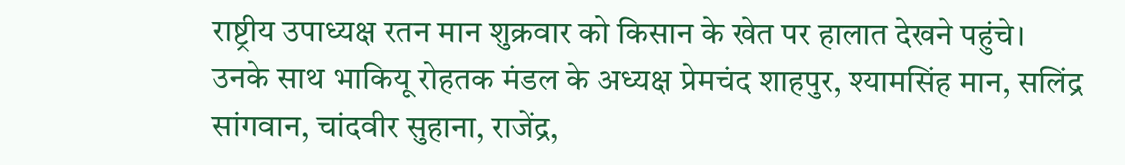राष्ट्रीय उपाध्यक्ष रतन मान शुक्रवार को किसान के खेत पर हालात देखने पहुंचे। उनके साथ भाकियू रोहतक मंडल के अध्यक्ष प्रेमचंद शाहपुर, श्यामसिंह मान, सलिंद्र सांगवान, चांदवीर सुहाना, राजेंद्र,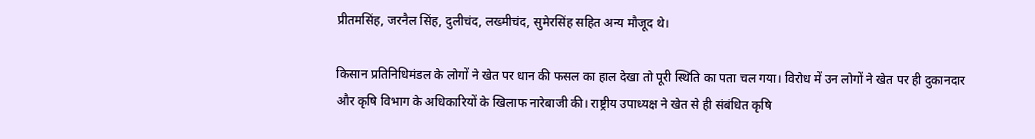प्रीतमसिंह, जरनैल सिंह, दुलीचंद, लख्मीचंद, सुमेरसिंह सहित अन्य मौजूद थे।

किसान प्रतिनिधिमंडल के लोगों ने खेत पर धान की फसल का हाल देखा तो पूरी स्थिति का पता चल गया। विरोध में उन लोगों ने खेत पर ही दुकानदार और कृषि विभाग के अधिकारियों के खिलाफ नारेबाजी की। राष्ट्रीय उपाध्यक्ष ने खेत से ही संबंधित कृषि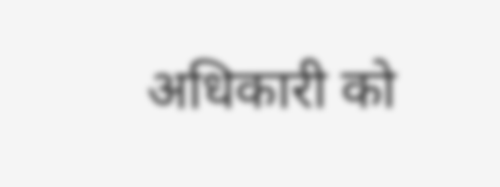अधिकारी को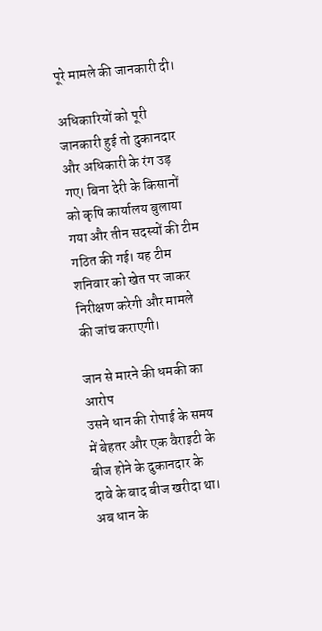पूरे मामले की जानकारी दी।

अधिकारियों को पूरी जानकारी हुई तो दुकानदार और अधिकारी के रंग उड़ गए। बिना देरी के किसानों को कृषि कार्यालय बुलाया गया और तीन सदस्यों की टीम गठित की गई। यह टीम शनिवार को खेत पर जाकर निरीक्षण करेगी और मामले की जांच कराएगी।

जान से मारने की धमकी का आरोप
उसने धान की रोपाई के समय में बेहतर और एक वैराइटी के बीज होने के दुकानदार के दावे के बाद बीज खरीदा था। अब धान के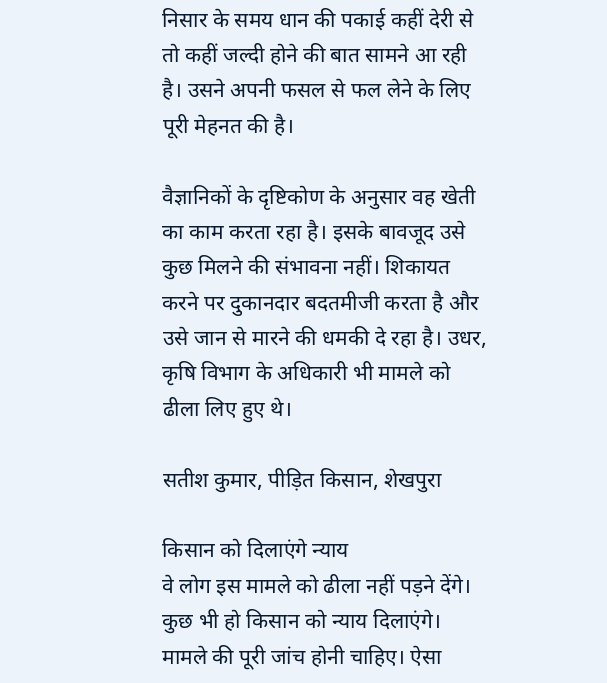निसार के समय धान की पकाई कहीं देरी से तो कहीं जल्दी होने की बात सामने आ रही है। उसने अपनी फसल से फल लेने के लिए पूरी मेहनत की है।

वैज्ञानिकों के दृष्टिकोण के अनुसार वह खेती का काम करता रहा है। इसके बावजूद उसे कुछ मिलने की संभावना नहीं। शिकायत करने पर दुकानदार बदतमीजी करता है और उसे जान से मारने की धमकी दे रहा है। उधर, कृषि विभाग के अधिकारी भी मामले को ढीला लिए हुए थे।

सतीश कुमार, पीड़ित किसान, शेखपुरा

किसान को दिलाएंगे न्याय
वे लोग इस मामले को ढीला नहीं पड़ने देंगे। कुछ भी हो किसान को न्याय दिलाएंगे। मामले की पूरी जांच होनी चाहिए। ऐसा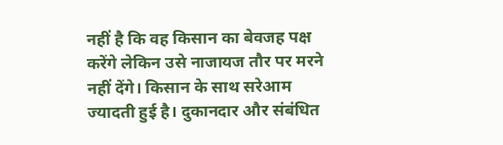नहीं है कि वह किसान का बेवजह पक्ष करेंगे लेकिन उसे नाजायज तौर पर मरने नहीं देंगे। किसान के साथ सरेआम ज्यादती हुई है। दुकानदार और संबंधित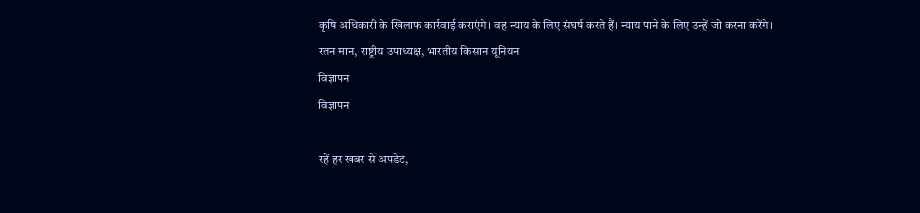कृषि अधिकारी के खिलाफ कार्रवाई कराएंगे। वह न्याय के लिए संघर्ष करते हैं। न्याय पाने के लिए उन्हें जो करना करेंगे।
रतन मान, राष्ट्रीय उपाध्यक्ष, भारतीय किसान यूनियन
विज्ञापन
विज्ञापन

रहें हर खबर से अपडेट,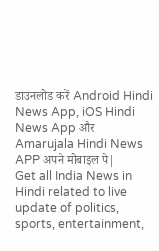डाउनलोड करें Android Hindi News App, iOS Hindi News App और Amarujala Hindi News APP अपने मोबाइल पे|
Get all India News in Hindi related to live update of politics, sports, entertainment,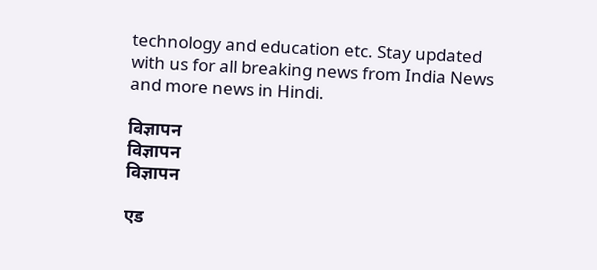technology and education etc. Stay updated with us for all breaking news from India News and more news in Hindi.

विज्ञापन
विज्ञापन
विज्ञापन

एड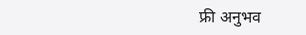फ्री अनुभव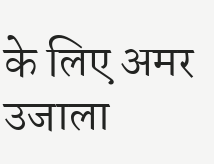के लिए अमर उजाला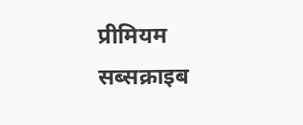प्रीमियम सब्सक्राइब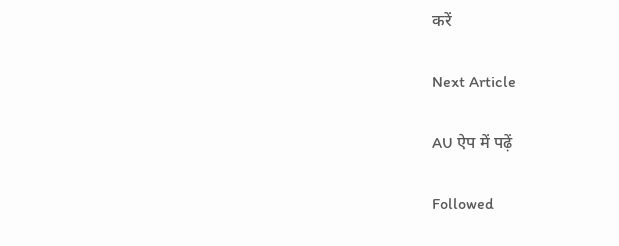करें

Next Article

AU ऐप में पढ़ें

Followed